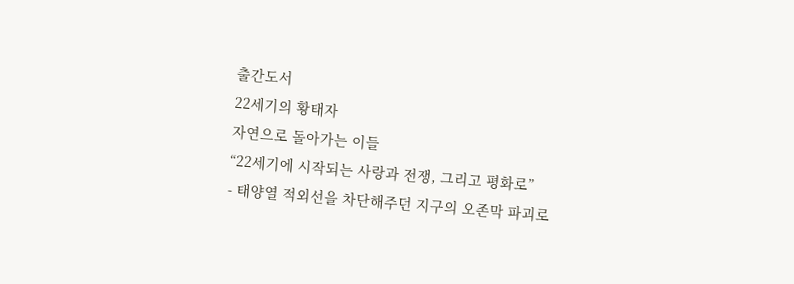출간도서
22세기의 황태자
자연으로 돌아가는 이들
“22세기에 시작되는 사랑과 전쟁, 그리고 평화로”
- 태양열 적외선을 차단해주던 지구의 오존막 파괴로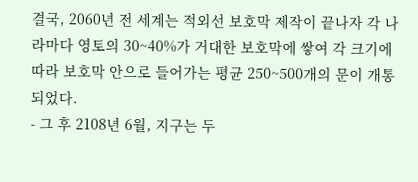결국, 2060년 전 세계는 적외선 보호막 제작이 끝나자 각 나라마다 영토의 30~40%가 거대한 보호막에 쌓여 각 크기에 따라 보호막 안으로 들어가는 평균 250~500개의 문이 개통되었다.
- 그 후 2108년 6월, 지구는 두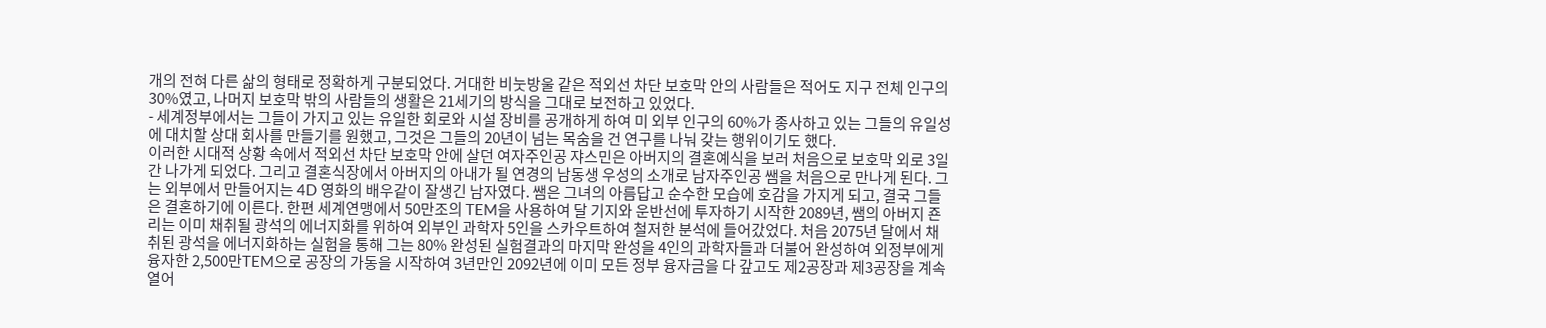개의 전혀 다른 삶의 형태로 정확하게 구분되었다. 거대한 비눗방울 같은 적외선 차단 보호막 안의 사람들은 적어도 지구 전체 인구의 30%였고, 나머지 보호막 밖의 사람들의 생활은 21세기의 방식을 그대로 보전하고 있었다.
- 세계정부에서는 그들이 가지고 있는 유일한 회로와 시설 장비를 공개하게 하여 미 외부 인구의 60%가 종사하고 있는 그들의 유일성에 대치할 상대 회사를 만들기를 원했고, 그것은 그들의 20년이 넘는 목숨을 건 연구를 나눠 갖는 행위이기도 했다.
이러한 시대적 상황 속에서 적외선 차단 보호막 안에 살던 여자주인공 쟈스민은 아버지의 결혼예식을 보러 처음으로 보호막 외로 3일간 나가게 되었다. 그리고 결혼식장에서 아버지의 아내가 될 연경의 남동생 우성의 소개로 남자주인공 쌤을 처음으로 만나게 된다. 그는 외부에서 만들어지는 4D 영화의 배우같이 잘생긴 남자였다. 쌤은 그녀의 아름답고 순수한 모습에 호감을 가지게 되고, 결국 그들은 결혼하기에 이른다. 한편 세계연맹에서 50만조의 TEM을 사용하여 달 기지와 운반선에 투자하기 시작한 2089년, 쌤의 아버지 죤리는 이미 채취될 광석의 에너지화를 위하여 외부인 과학자 5인을 스카우트하여 철저한 분석에 들어갔었다. 처음 2075년 달에서 채취된 광석을 에너지화하는 실험을 통해 그는 80% 완성된 실험결과의 마지막 완성을 4인의 과학자들과 더불어 완성하여 외정부에게 융자한 2,500만TEM으로 공장의 가동을 시작하여 3년만인 2092년에 이미 모든 정부 융자금을 다 갚고도 제2공장과 제3공장을 계속 열어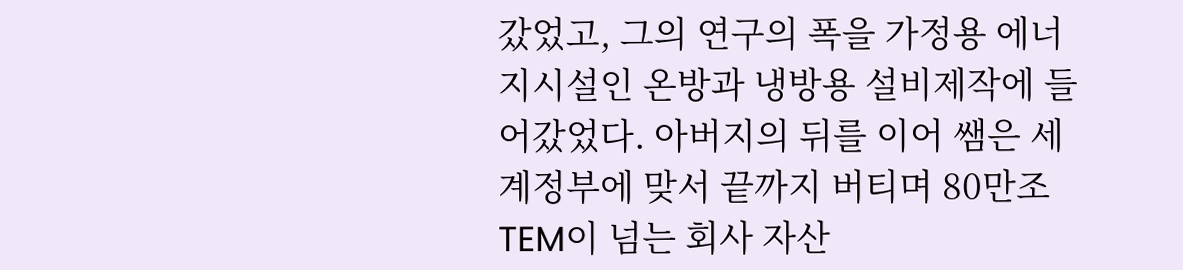갔었고, 그의 연구의 폭을 가정용 에너지시설인 온방과 냉방용 설비제작에 들어갔었다. 아버지의 뒤를 이어 쌤은 세계정부에 맞서 끝까지 버티며 80만조TEM이 넘는 회사 자산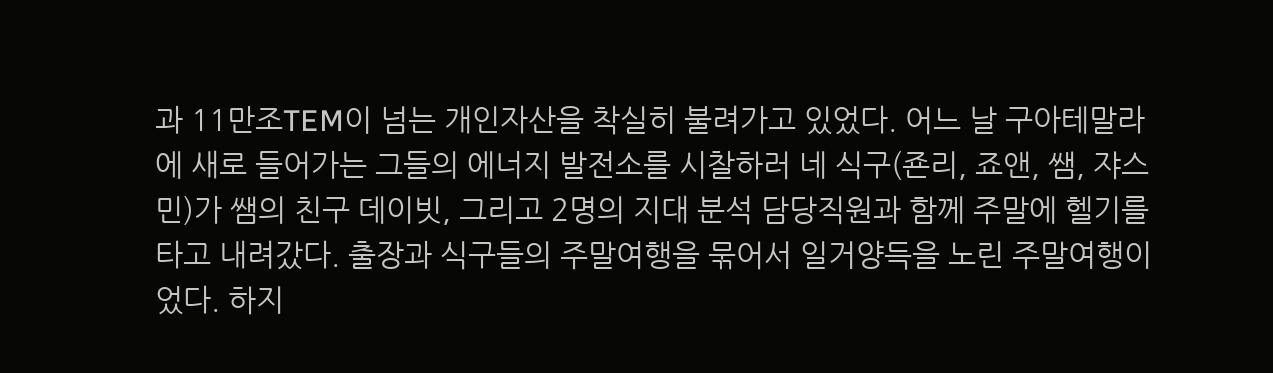과 11만조TEM이 넘는 개인자산을 착실히 불려가고 있었다. 어느 날 구아테말라에 새로 들어가는 그들의 에너지 발전소를 시찰하러 네 식구(죤리, 죠앤, 쌤, 쟈스민)가 쌤의 친구 데이빗, 그리고 2명의 지대 분석 담당직원과 함께 주말에 헬기를 타고 내려갔다. 출장과 식구들의 주말여행을 묶어서 일거양득을 노린 주말여행이었다. 하지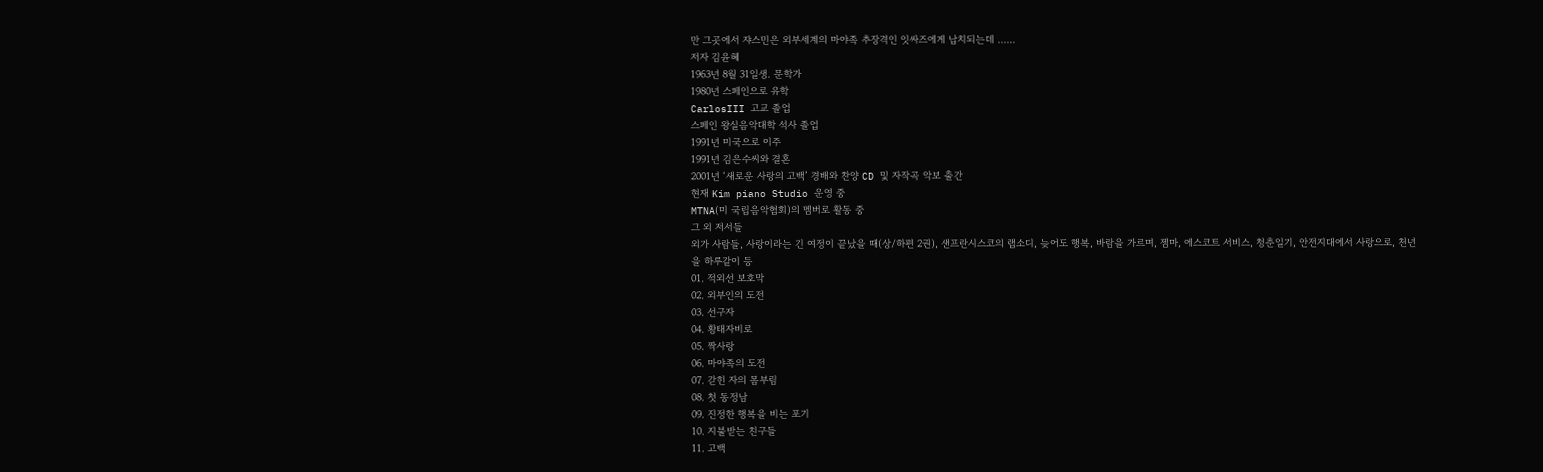만 그곳에서 쟈스민은 외부세계의 마야족 추장격인 잇싸즈에게 납치되는데 ……
저자 김윤혜
1963년 8월 31일생. 문학가
1980년 스페인으로 유학
CarlosIII 고교 졸업
스페인 왕실음악대학 석사 졸업
1991년 미국으로 이주
1991년 김은수씨와 결혼
2001년 ‘새로운 사랑의 고백’ 경배와 찬양 CD 및 자작곡 악보 출간
현재 Kim piano Studio 운영 중
MTNA(미 국립음악협회)의 멤버로 활동 중
그 외 저서들
외가 사람들, 사랑이라는 긴 여정이 끝났을 때(상/하편 2권), 샌프란시스코의 랩소디, 늦어도 행복, 바람을 가르며, 젬마, 에스코트 서비스, 청춘일기, 안전지대에서 사랑으로, 천년을 하루같이 등
01. 적외선 보호막
02. 외부인의 도전
03. 선구자
04. 황태자비로
05. 짝사랑
06. 마야족의 도전
07. 갇힌 자의 몸부림
08. 첫 동정남
09. 진정한 행복을 비는 포기
10. 지불받는 친구들
11. 고백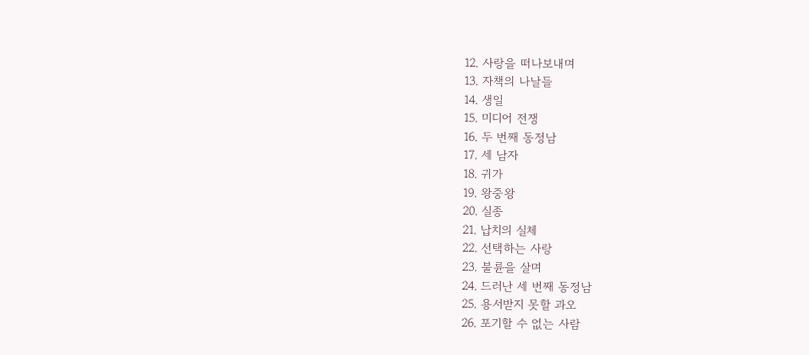12. 사랑을 떠나보내며
13. 자책의 나날들
14. 생일
15. 미디어 전쟁
16. 두 번째 동정남
17. 세 남자
18. 귀가
19. 왕중왕
20. 실종
21. 납치의 실체
22. 선택하는 사랑
23. 불륜을 살며
24. 드러난 세 번째 동정남
25. 용서받지 못할 과오
26. 포기할 수 없는 사람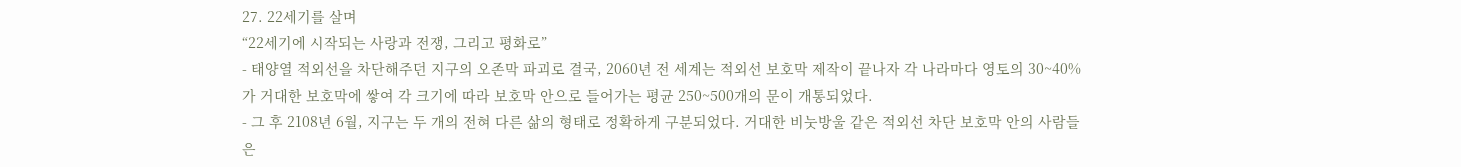27. 22세기를 살며
“22세기에 시작되는 사랑과 전쟁, 그리고 평화로”
- 태양열 적외선을 차단해주던 지구의 오존막 파괴로 결국, 2060년 전 세계는 적외선 보호막 제작이 끝나자 각 나라마다 영토의 30~40%가 거대한 보호막에 쌓여 각 크기에 따라 보호막 안으로 들어가는 평균 250~500개의 문이 개통되었다.
- 그 후 2108년 6월, 지구는 두 개의 전혀 다른 삶의 형태로 정확하게 구분되었다. 거대한 비눗방울 같은 적외선 차단 보호막 안의 사람들은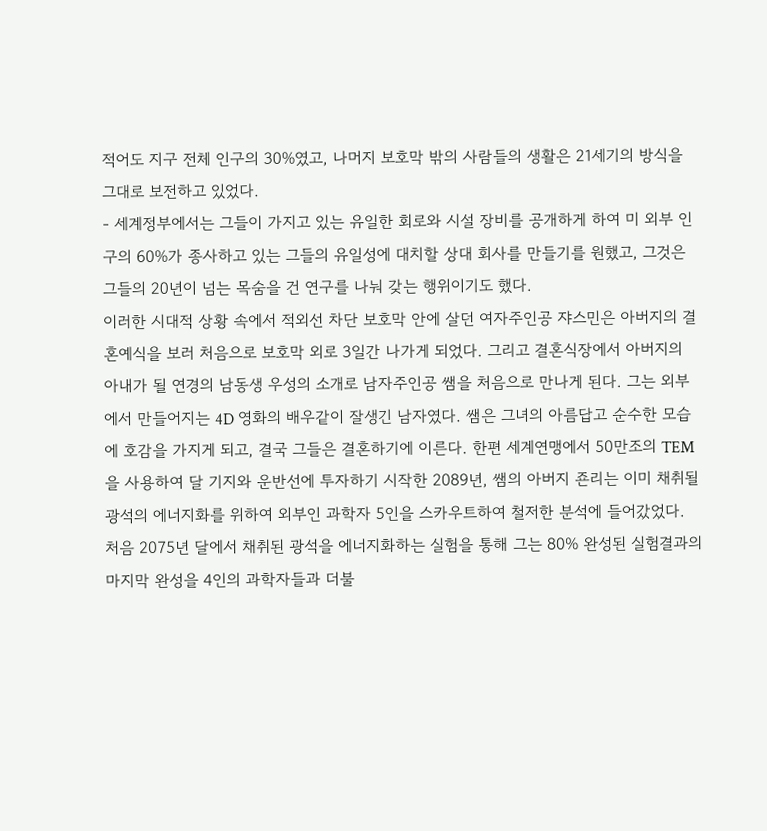적어도 지구 전체 인구의 30%였고, 나머지 보호막 밖의 사람들의 생활은 21세기의 방식을 그대로 보전하고 있었다.
- 세계정부에서는 그들이 가지고 있는 유일한 회로와 시설 장비를 공개하게 하여 미 외부 인구의 60%가 종사하고 있는 그들의 유일성에 대치할 상대 회사를 만들기를 원했고, 그것은 그들의 20년이 넘는 목숨을 건 연구를 나눠 갖는 행위이기도 했다.
이러한 시대적 상황 속에서 적외선 차단 보호막 안에 살던 여자주인공 쟈스민은 아버지의 결혼예식을 보러 처음으로 보호막 외로 3일간 나가게 되었다. 그리고 결혼식장에서 아버지의 아내가 될 연경의 남동생 우성의 소개로 남자주인공 쌤을 처음으로 만나게 된다. 그는 외부에서 만들어지는 4D 영화의 배우같이 잘생긴 남자였다. 쌤은 그녀의 아름답고 순수한 모습에 호감을 가지게 되고, 결국 그들은 결혼하기에 이른다. 한편 세계연맹에서 50만조의 TEM을 사용하여 달 기지와 운반선에 투자하기 시작한 2089년, 쌤의 아버지 죤리는 이미 채취될 광석의 에너지화를 위하여 외부인 과학자 5인을 스카우트하여 철저한 분석에 들어갔었다. 처음 2075년 달에서 채취된 광석을 에너지화하는 실험을 통해 그는 80% 완성된 실험결과의 마지막 완성을 4인의 과학자들과 더불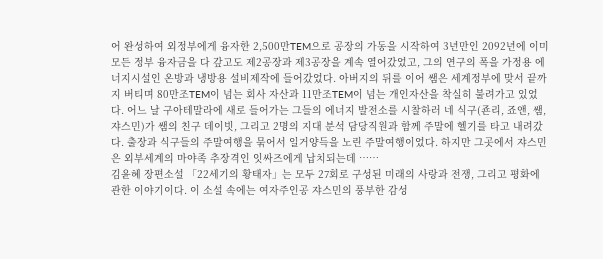어 완성하여 외정부에게 융자한 2,500만TEM으로 공장의 가동을 시작하여 3년만인 2092년에 이미 모든 정부 융자금을 다 갚고도 제2공장과 제3공장을 계속 열어갔었고, 그의 연구의 폭을 가정용 에너지시설인 온방과 냉방용 설비제작에 들어갔었다. 아버지의 뒤를 이어 쌤은 세계정부에 맞서 끝까지 버티며 80만조TEM이 넘는 회사 자산과 11만조TEM이 넘는 개인자산을 착실히 불려가고 있었다. 어느 날 구아테말라에 새로 들어가는 그들의 에너지 발전소를 시찰하러 네 식구(죤리, 죠앤, 쌤, 쟈스민)가 쌤의 친구 데이빗, 그리고 2명의 지대 분석 담당직원과 함께 주말에 헬기를 타고 내려갔다. 출장과 식구들의 주말여행을 묶어서 일거양득을 노린 주말여행이었다. 하지만 그곳에서 쟈스민은 외부세계의 마야족 추장격인 잇싸즈에게 납치되는데 ……
김윤혜 장편소설 「22세기의 황태자」는 모두 27회로 구성된 미래의 사랑과 전쟁, 그리고 평화에 관한 이야기이다. 이 소설 속에는 여자주인공 쟈스민의 풍부한 감성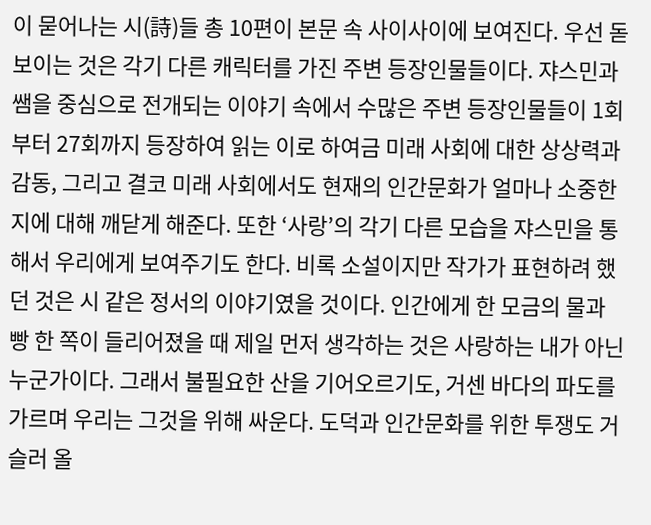이 묻어나는 시(詩)들 총 10편이 본문 속 사이사이에 보여진다. 우선 돋보이는 것은 각기 다른 캐릭터를 가진 주변 등장인물들이다. 쟈스민과 쌤을 중심으로 전개되는 이야기 속에서 수많은 주변 등장인물들이 1회부터 27회까지 등장하여 읽는 이로 하여금 미래 사회에 대한 상상력과 감동, 그리고 결코 미래 사회에서도 현재의 인간문화가 얼마나 소중한지에 대해 깨닫게 해준다. 또한 ‘사랑’의 각기 다른 모습을 쟈스민을 통해서 우리에게 보여주기도 한다. 비록 소설이지만 작가가 표현하려 했던 것은 시 같은 정서의 이야기였을 것이다. 인간에게 한 모금의 물과 빵 한 쪽이 들리어졌을 때 제일 먼저 생각하는 것은 사랑하는 내가 아닌 누군가이다. 그래서 불필요한 산을 기어오르기도, 거센 바다의 파도를 가르며 우리는 그것을 위해 싸운다. 도덕과 인간문화를 위한 투쟁도 거슬러 올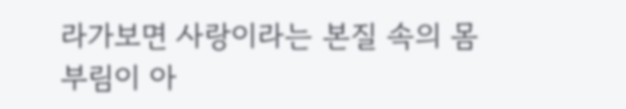라가보면 사랑이라는 본질 속의 몸부림이 아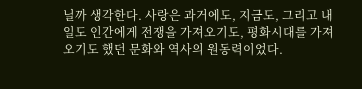닐까 생각한다. 사랑은 과거에도, 지금도, 그리고 내일도 인간에게 전쟁을 가져오기도, 평화시대를 가져오기도 했던 문화와 역사의 원동력이었다.